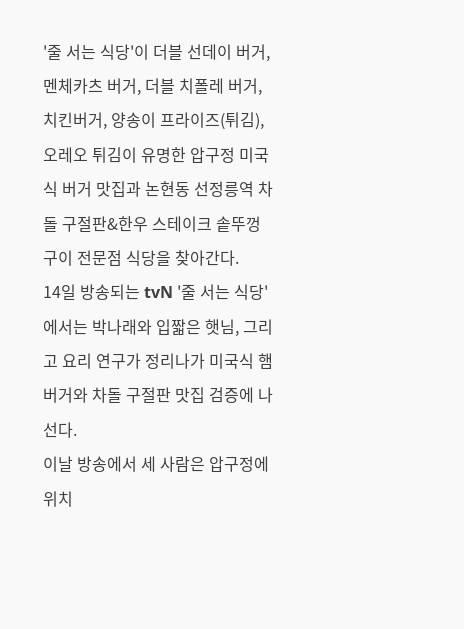'줄 서는 식당'이 더블 선데이 버거, 멘체카츠 버거, 더블 치폴레 버거, 치킨버거, 양송이 프라이즈(튀김), 오레오 튀김이 유명한 압구정 미국식 버거 맛집과 논현동 선정릉역 차돌 구절판&한우 스테이크 솥뚜껑 구이 전문점 식당을 찾아간다.
14일 방송되는 tvN '줄 서는 식당'에서는 박나래와 입짧은 햇님, 그리고 요리 연구가 정리나가 미국식 햄버거와 차돌 구절판 맛집 검증에 나선다.
이날 방송에서 세 사람은 압구정에 위치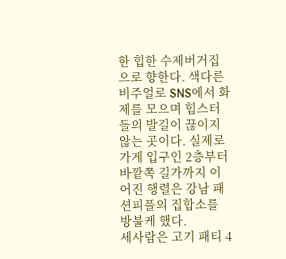한 힙한 수제버거집으로 향한다. 색다른 비주얼로 SNS에서 화제를 모으며 힙스터들의 발길이 끊이지 않는 곳이다. 실제로 가게 입구인 2층부터 바깥쪽 길가까지 이어진 행렬은 강남 패션피플의 집합소를 방불케 했다.
세사람은 고기 패티 4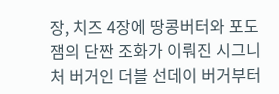장, 치즈 4장에 땅콩버터와 포도잼의 단짠 조화가 이뤄진 시그니처 버거인 더블 선데이 버거부터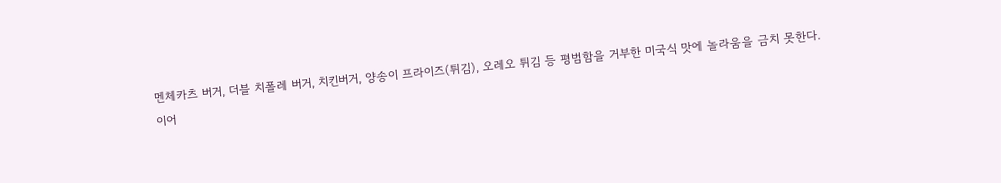멘체카츠 버거, 더블 치폴레 버거, 치킨버거, 양송이 프라이즈(튀김), 오레오 튀김 등 평범함을 거부한 미국식 맛에 놀라움을 금치 못한다.
이어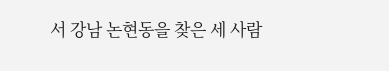서 강남 논현동을 찾은 세 사람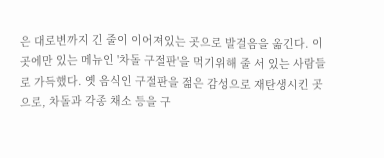은 대로변까지 긴 줄이 이어져있는 곳으로 발걸음을 옮긴다. 이 곳에만 있는 메뉴인 '차돌 구절판'을 먹기위해 줄 서 있는 사람들로 가득했다. 옛 음식인 구절판을 젊은 감성으로 재탄생시킨 곳으로, 차돌과 각종 채소 등을 구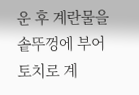운 후 계란물을 솥뚜껑에 부어 토치로 계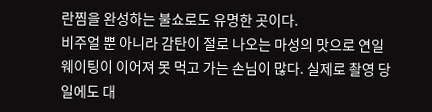란찜을 완성하는 불쇼로도 유명한 곳이다.
비주얼 뿐 아니라 감탄이 절로 나오는 마성의 맛으로 연일 웨이팅이 이어져 못 먹고 가는 손님이 많다. 실제로 촬영 당일에도 대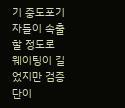기 중도포기자들이 속출할 정도로 웨이팅이 길었지만 검증단이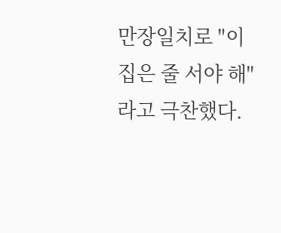만장일치로 "이 집은 줄 서야 해"라고 극찬했다.